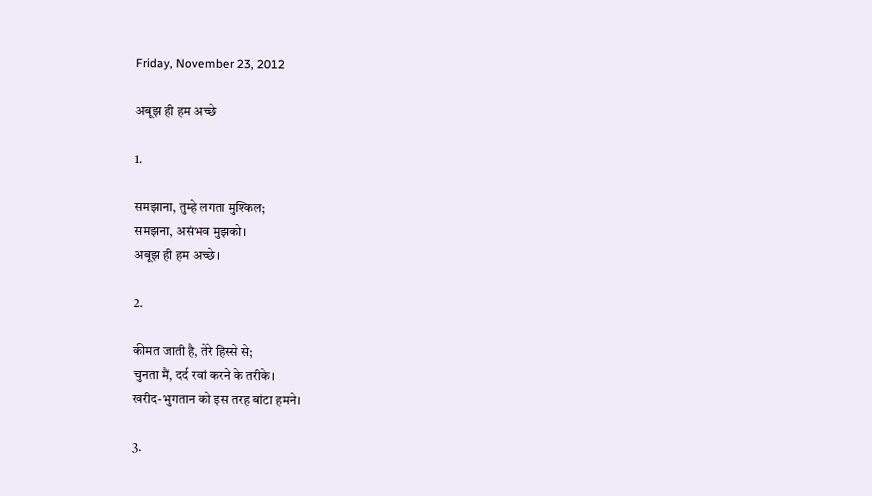Friday, November 23, 2012

अबूझ ही हम अच्छे

1.

समझाना, तुम्हे लगता मुश्किल;
समझना, असंभव मुझको।
अबूझ ही हम अच्छे।

2.

कीमत जाती है, तेरे हिस्से से;
चुनता मैं, दर्द रवां करने के तरीके।
खरीद-भुगतान को इस तरह बांटा हमने।

3.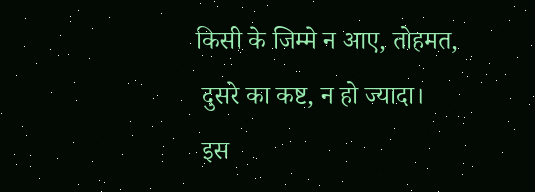किसी के जिम्मे न आए, तोहमत,
 दुसरे का कष्ट, न हो ज्यादा।
 इस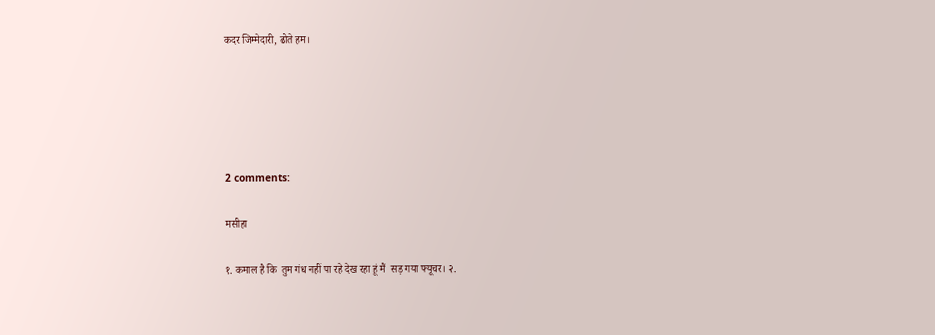कदर जिम्मेदारी, ढोते हम।





2 comments:

मसीहा

१. कमाल है कि  तुम गंध नहीं पा रहे देख रहा हूं मैं  सड़ गया फ्यूचर। २.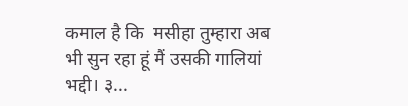कमाल है कि  मसीहा तुम्हारा अब भी सुन रहा हूं मैं उसकी गालियां भद्दी। ३...